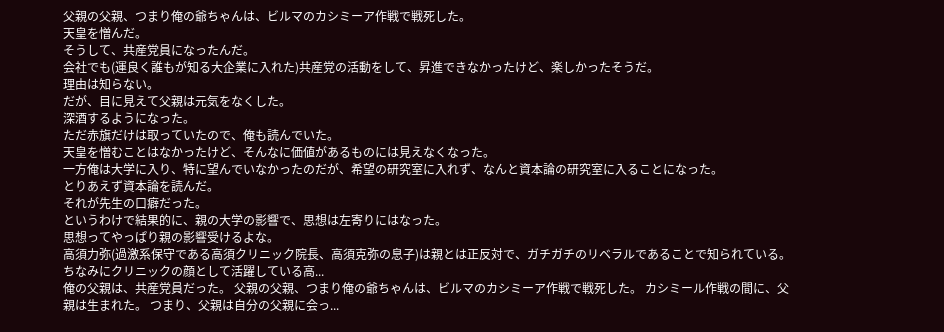父親の父親、つまり俺の爺ちゃんは、ビルマのカシミーア作戦で戦死した。
天皇を憎んだ。
そうして、共産党員になったんだ。
会社でも(運良く誰もが知る大企業に入れた)共産党の活動をして、昇進できなかったけど、楽しかったそうだ。
理由は知らない。
だが、目に見えて父親は元気をなくした。
深酒するようになった。
ただ赤旗だけは取っていたので、俺も読んでいた。
天皇を憎むことはなかったけど、そんなに価値があるものには見えなくなった。
一方俺は大学に入り、特に望んでいなかったのだが、希望の研究室に入れず、なんと資本論の研究室に入ることになった。
とりあえず資本論を読んだ。
それが先生の口癖だった。
というわけで結果的に、親の大学の影響で、思想は左寄りにはなった。
思想ってやっぱり親の影響受けるよな。
高須力弥(過激系保守である高須クリニック院長、高須克弥の息子)は親とは正反対で、ガチガチのリベラルであることで知られている。ちなみにクリニックの顔として活躍している高...
俺の父親は、共産党員だった。 父親の父親、つまり俺の爺ちゃんは、ビルマのカシミーア作戦で戦死した。 カシミール作戦の間に、父親は生まれた。 つまり、父親は自分の父親に会っ...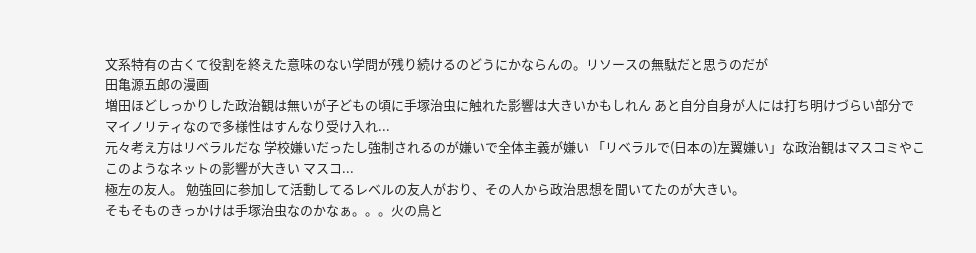文系特有の古くて役割を終えた意味のない学問が残り続けるのどうにかならんの。リソースの無駄だと思うのだが
田亀源五郎の漫画
増田ほどしっかりした政治観は無いが子どもの頃に手塚治虫に触れた影響は大きいかもしれん あと自分自身が人には打ち明けづらい部分でマイノリティなので多様性はすんなり受け入れ...
元々考え方はリベラルだな 学校嫌いだったし強制されるのが嫌いで全体主義が嫌い 「リベラルで(日本の)左翼嫌い」な政治観はマスコミやここのようなネットの影響が大きい マスコ...
極左の友人。 勉強回に参加して活動してるレベルの友人がおり、その人から政治思想を聞いてたのが大きい。
そもそものきっかけは手塚治虫なのかなぁ。。。火の鳥と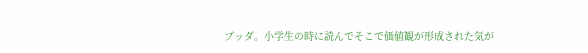ブッダ。小学生の時に読んでそこで価値観が形成された気が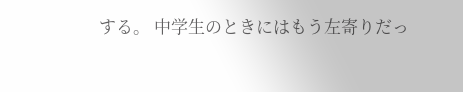する。 中学生のときにはもう左寄りだっ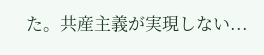た。共産主義が実現しない...